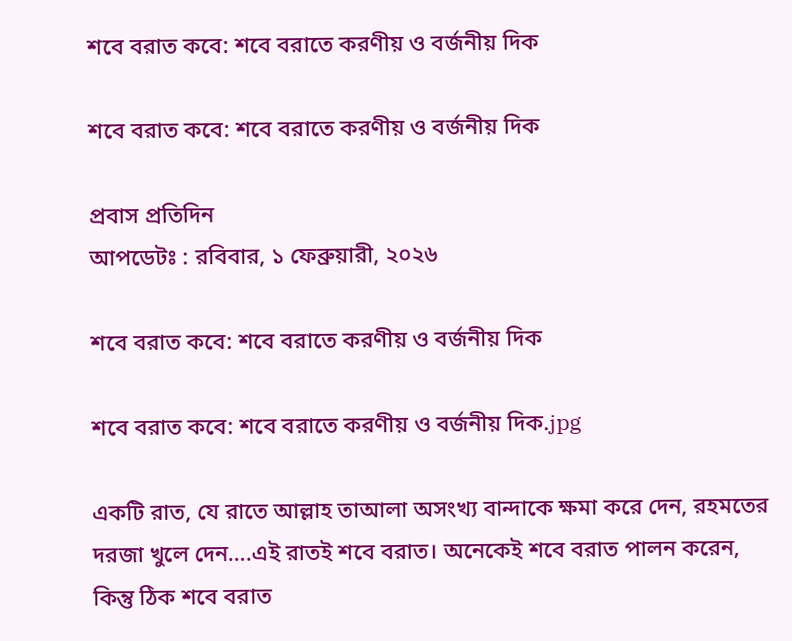শবে বরাত কবে: শবে বরাতে করণীয় ও বর্জনীয় দিক

শবে বরাত কবে: শবে বরাতে করণীয় ও বর্জনীয় দিক

প্রবাস প্রতিদিন
আপডেটঃ : রবিবার, ১ ফেব্রুয়ারী, ২০২৬

শবে বরাত কবে: শবে বরাতে করণীয় ও বর্জনীয় দিক

শবে বরাত কবে: শবে বরাতে করণীয় ও বর্জনীয় দিক.jpg

একটি রাত, যে রাতে আল্লাহ তাআলা অসংখ্য বান্দাকে ক্ষমা করে দেন, রহমতের দরজা খুলে দেন….এই রাতই শবে বরাত। অনেকেই শবে বরাত পালন করেন, কিন্তু ঠিক শবে বরাত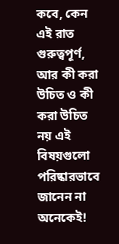কবে, কেন এই রাত গুরুত্বপূর্ণ, আর কী করা উচিত ও কী করা উচিত নয় এই বিষয়গুলো পরিষ্কারভাবে জানেন না অনেকেই!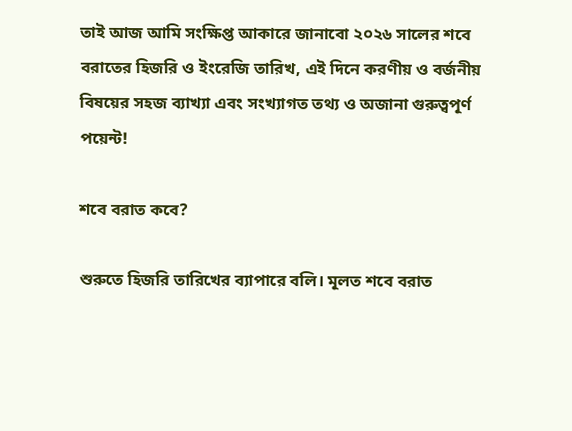তাই আজ আমি সংক্ষিপ্ত আকারে জানাবো ২০২৬ সালের শবে বরাতের হিজরি ও ইংরেজি তারিখ, এই দিনে করণীয় ও বর্জনীয় বিষয়ের সহজ ব্যাখ্যা এবং সংখ্যাগত তথ্য ও অজানা গুরুত্বপূর্ণ পয়েন্ট!

শবে বরাত কবে?

শুরুতে হিজরি তারিখের ব্যাপারে বলি। মূলত শবে বরাত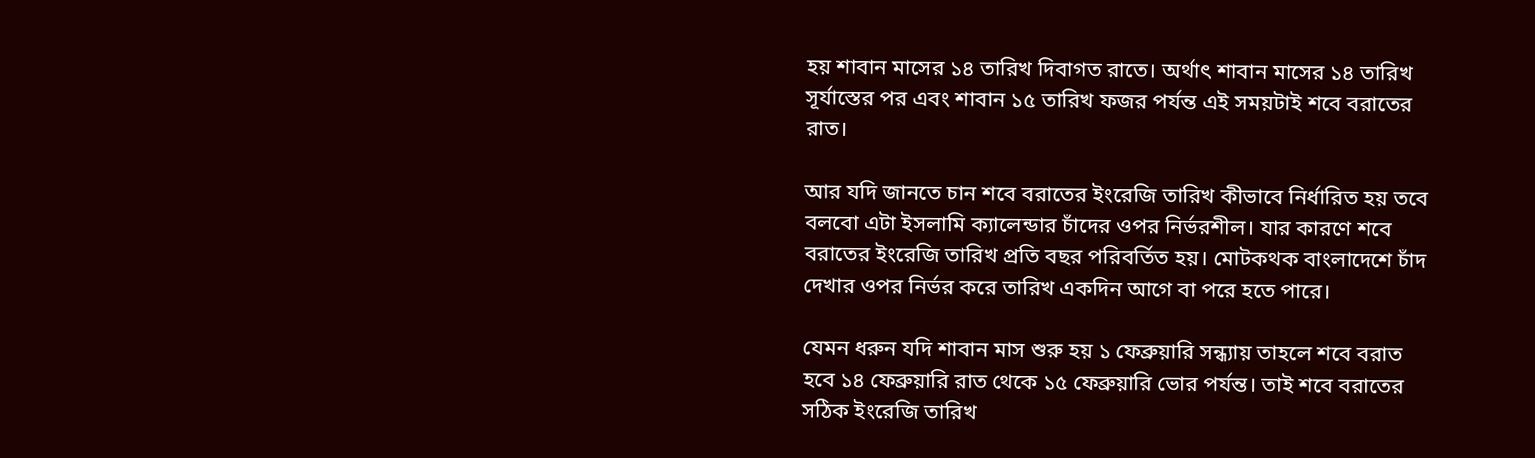হয় শাবান মাসের ১৪ তারিখ দিবাগত রাতে। অর্থাৎ শাবান মাসের ১৪ তারিখ সূর্যাস্তের পর এবং শাবান ১৫ তারিখ ফজর পর্যন্ত এই সময়টাই শবে বরাতের রাত।

আর যদি জানতে চান শবে বরাতের ইংরেজি তারিখ কীভাবে নির্ধারিত হয় তবে বলবো এটা ইসলামি ক্যালেন্ডার চাঁদের ওপর নির্ভরশীল। যার কারণে শবে বরাতের ইংরেজি তারিখ প্রতি বছর পরিবর্তিত হয়। মোটকথক বাংলাদেশে চাঁদ দেখার ওপর নির্ভর করে তারিখ একদিন আগে বা পরে হতে পারে।

যেমন ধরুন যদি শাবান মাস শুরু হয় ১ ফেব্রুয়ারি সন্ধ্যায় তাহলে শবে বরাত হবে ১৪ ফেব্রুয়ারি রাত থেকে ১৫ ফেব্রুয়ারি ভোর পর্যন্ত। তাই শবে বরাতের সঠিক ইংরেজি তারিখ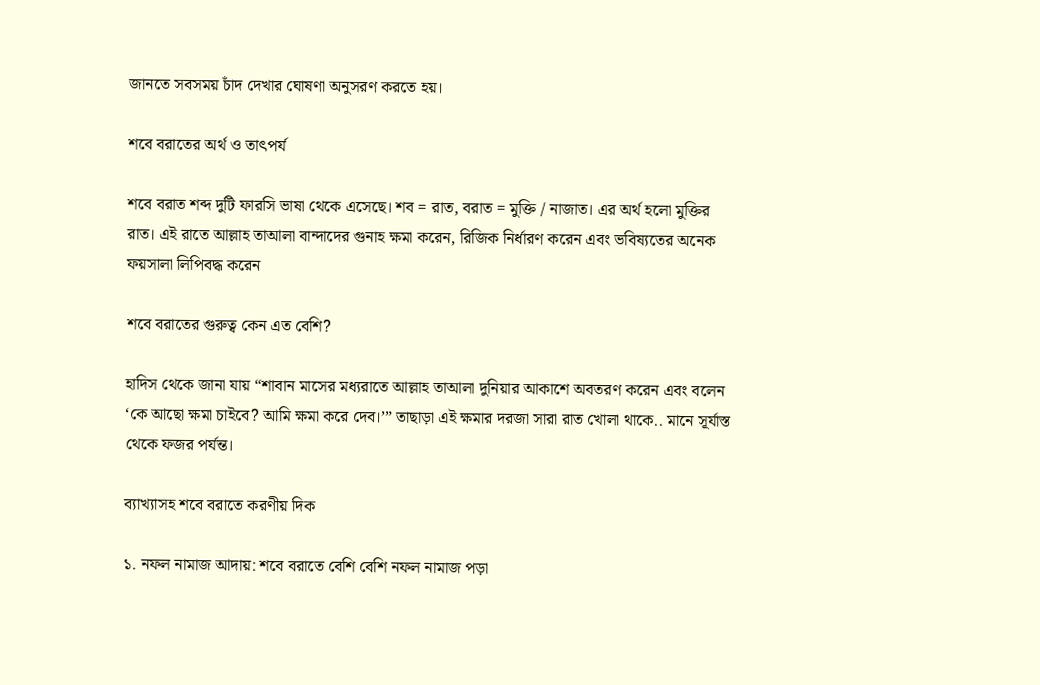জানতে সবসময় চাঁদ দেখার ঘোষণা অনুসরণ করতে হয়।

শবে বরাতের অর্থ ও তাৎপর্য

শবে বরাত শব্দ দুটি ফারসি ভাষা থেকে এসেছে। শব = রাত, বরাত = মুক্তি / নাজাত। এর অর্থ হলো মুক্তির রাত। এই রাতে আল্লাহ তাআলা বান্দাদের গুনাহ ক্ষমা করেন, রিজিক নির্ধারণ করেন এবং ভবিষ্যতের অনেক ফয়সালা লিপিবদ্ধ করেন

শবে বরাতের গুরুত্ব কেন এত বেশি?

হাদিস থেকে জানা যায় “শাবান মাসের মধ্যরাতে আল্লাহ তাআলা দুনিয়ার আকাশে অবতরণ করেন এবং বলেন ‘কে আছো ক্ষমা চাইবে? আমি ক্ষমা করে দেব।’” তাছাড়া এই ক্ষমার দরজা সারা রাত খোলা থাকে.. মানে সূর্যাস্ত থেকে ফজর পর্যন্ত।

ব্যাখ্যাসহ শবে বরাতে করণীয় দিক

১. নফল নামাজ আদায়: শবে বরাতে বেশি বেশি নফল নামাজ পড়া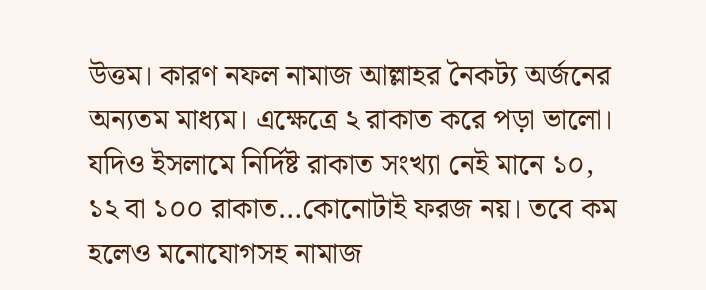উত্তম। কারণ নফল নামাজ আল্লাহর নৈকট্য অর্জনের অন্যতম মাধ্যম। এক্ষেত্রে ২ রাকাত করে পড়া ভালো। যদিও ইসলামে নির্দিষ্ট রাকাত সংখ্যা নেই মানে ১০, ১২ বা ১০০ রাকাত…কোনোটাই ফরজ নয়। তবে কম হলেও মনোযোগসহ নামাজ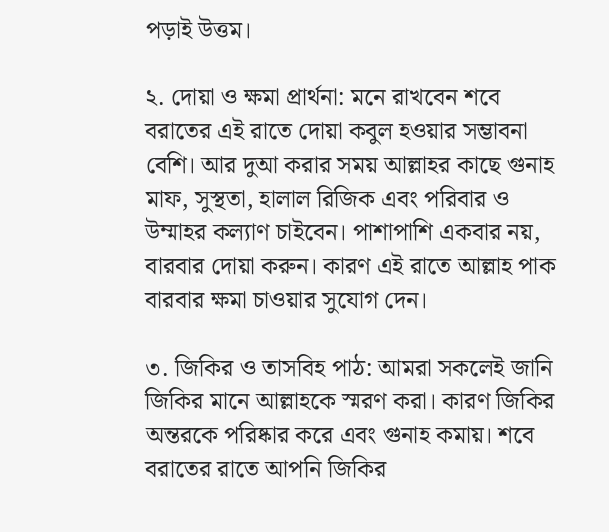পড়াই উত্তম।

২. দোয়া ও ক্ষমা প্রার্থনা: মনে রাখবেন শবে বরাতের এই রাতে দোয়া কবুল হওয়ার সম্ভাবনা বেশি। আর দুআ করার সময় আল্লাহর কাছে গুনাহ মাফ, সুস্থতা, হালাল রিজিক এবং পরিবার ও উম্মাহর কল্যাণ চাইবেন। পাশাপাশি একবার নয়, বারবার দোয়া করুন। কারণ এই রাতে আল্লাহ পাক বারবার ক্ষমা চাওয়ার সুযোগ দেন।

৩. জিকির ও তাসবিহ পাঠ: আমরা সকলেই জানি জিকির মানে আল্লাহকে স্মরণ করা। কারণ জিকির অন্তরকে পরিষ্কার করে এবং গুনাহ কমায়। শবে বরাতের রাতে আপনি জিকির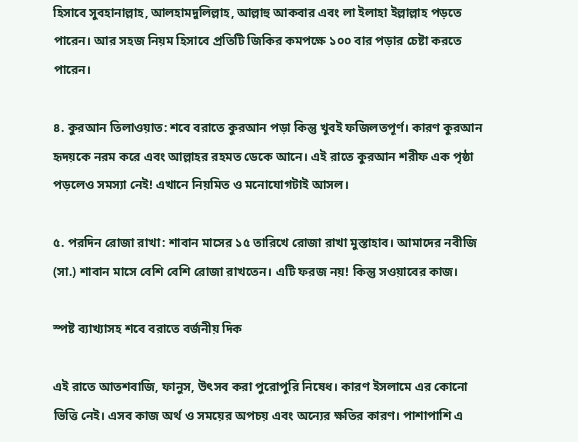হিসাবে সুবহানাল্লাহ, আলহামদুলিল্লাহ, আল্লাহু আকবার এবং লা ইলাহা ইল্লাল্লাহ পড়তে পারেন। আর সহজ নিয়ম হিসাবে প্রতিটি জিকির কমপক্ষে ১০০ বার পড়ার চেষ্টা করতে পারেন।

৪. কুরআন তিলাওয়াত: শবে বরাতে কুরআন পড়া কিন্তু খুবই ফজিলতপূর্ণ। কারণ কুরআন হৃদয়কে নরম করে এবং আল্লাহর রহমত ডেকে আনে। এই রাতে কুরআন শরীফ এক পৃষ্ঠা পড়লেও সমস্যা নেই! এখানে নিয়মিত ও মনোযোগটাই আসল।

৫. পরদিন রোজা রাখা: শাবান মাসের ১৫ তারিখে রোজা রাখা মুস্তাহাব। আমাদের নবীজি (সা.) শাবান মাসে বেশি বেশি রোজা রাখতেন। এটি ফরজ নয়! কিন্তু সওয়াবের কাজ।

স্পষ্ট ব্যাখ্যাসহ শবে বরাতে বর্জনীয় দিক

এই রাতে আতশবাজি, ফানুস, উৎসব করা পুরোপুরি নিষেধ। কারণ ইসলামে এর কোনো ভিত্তি নেই। এসব কাজ অর্থ ও সময়ের অপচয় এবং অন্যের ক্ষতির কারণ। পাশাপাশি এ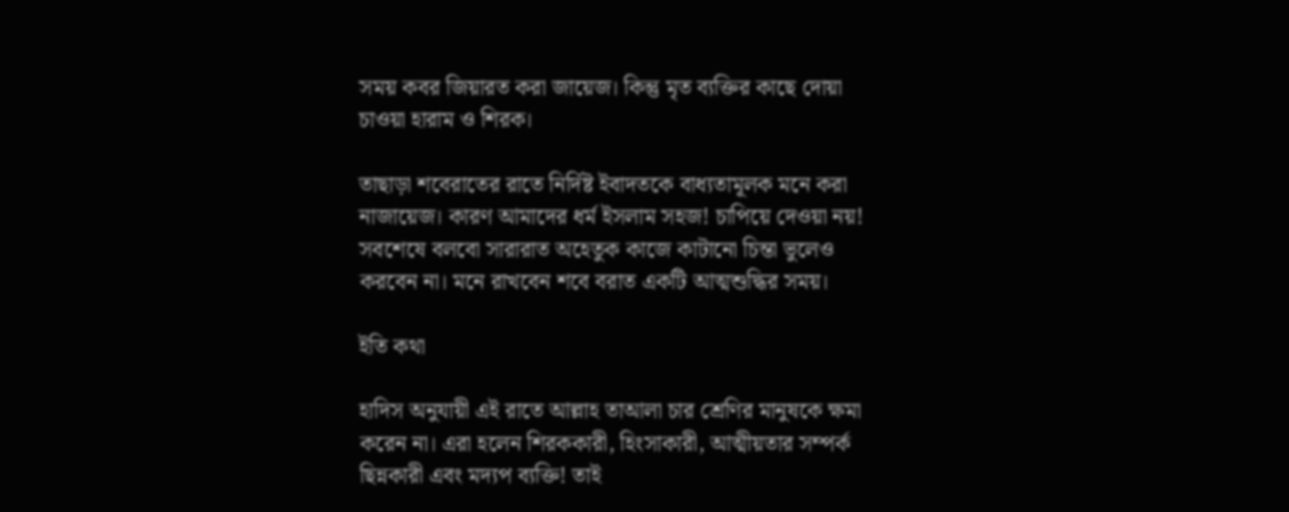সময় কবর জিয়ারত করা জায়েজ। কিন্তু মৃত ব্যক্তির কাছে দোয়া চাওয়া হারাম ও শিরক।

তাছাড়া শবেরাতের রাতে নির্দিষ্ট ইবাদতকে বাধ্যতামূলক মনে করা নাজায়েজ। কারণ আমাদের ধর্ম ইসলাম সহজ! চাপিয়ে দেওয়া নয়! সবশেষে বলবো সারারাত অহেতুক কাজে কাটানো চিন্তা ভুলেও করবেন না। মনে রাখবেন শবে বরাত একটি আত্মশুদ্ধির সময়।

ইতি কথা

হাদিস অনুযায়ী এই রাতে আল্লাহ তাআলা চার শ্রেণির মানুষকে ক্ষমা করেন না। এরা হলেন শিরককারী, হিংসাকারী, আত্মীয়তার সম্পর্ক ছিন্নকারী এবং মদ্যপ ব্যক্তি! তাই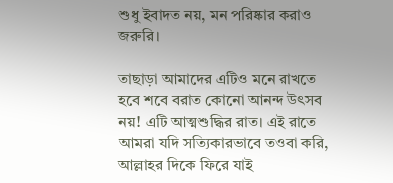শুধু ইবাদত নয়, মন পরিষ্কার করাও জরুরি।

তাছাড়া আমাদের এটিও মনে রাখতে হবে শবে বরাত কোনো আনন্দ উৎসব নয়! এটি আত্মশুদ্ধির রাত। এই রাতে আমরা যদি সত্যিকারভাবে তওবা করি, আল্লাহর দিকে ফিরে যাই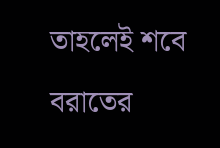তাহলেই শবে বরাতের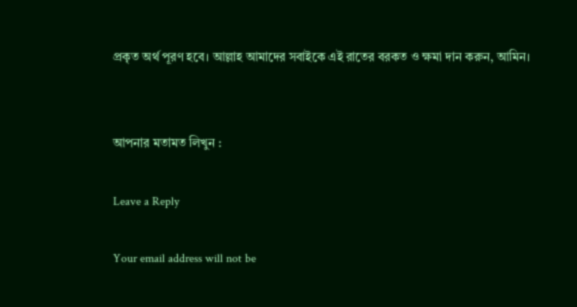প্রকৃত অর্থ পূরণ হবে। আল্লাহ আমাদের সবাইকে এই রাতের বরকত ও ক্ষমা দান করুন, আমিন।


আপনার মতামত লিখুন :

Leave a Reply

Your email address will not be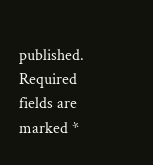published. Required fields are marked *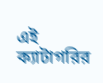এই ক্যাটাগরির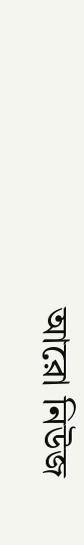আরো নিউজ